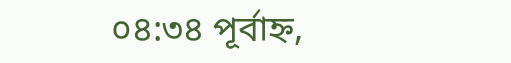০৪:৩৪ পূর্বাহ্ন,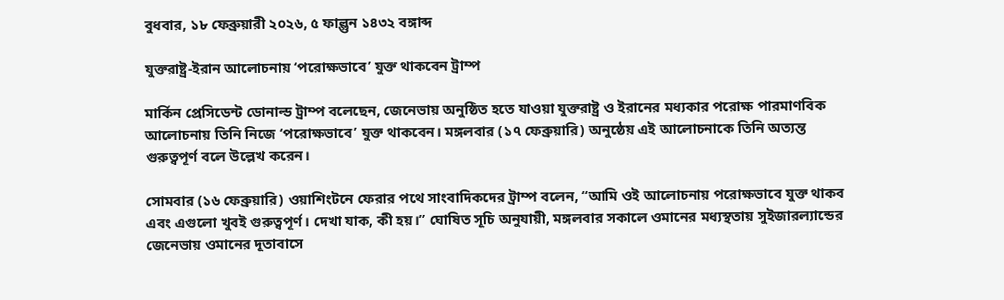বুধবার, ১৮ ফেব্রুয়ারী ২০২৬, ৫ ফাল্গুন ১৪৩২ বঙ্গাব্দ

যুক্তরাষ্ট্র-ইরান আলোচনায় ‘পরোক্ষভাবে’ যুক্ত থাকবেন ট্রাম্প

মার্কিন প্রেসিডেন্ট ডোনাল্ড ট্রাম্প বলেছেন, জেনেভায় অনুষ্ঠিত হতে যাওয়া যুক্তরাষ্ট্র ও ইরানের মধ্যকার পরোক্ষ পারমাণবিক আলোচনায় তিনি নিজে ‘পরোক্ষভাবে’ যুক্ত থাকবেন। মঙ্গলবার (১৭ ফেব্রুয়ারি) অনুষ্ঠেয় এই আলোচনাকে তিনি অত্যন্ত গুরুত্বপূর্ণ বলে উল্লেখ করেন।

সোমবার (১৬ ফেব্রুয়ারি) ওয়াশিংটনে ফেরার পথে সাংবাদিকদের ট্রাম্প বলেন, “আমি ওই আলোচনায় পরোক্ষভাবে যুক্ত থাকব এবং এগুলো খুবই গুরুত্বপূর্ণ। দেখা যাক, কী হয়।” ঘোষিত সূচি অনুযায়ী, মঙ্গলবার সকালে ওমানের মধ্যস্থতায় সুইজারল্যান্ডের জেনেভায় ওমানের দূতাবাসে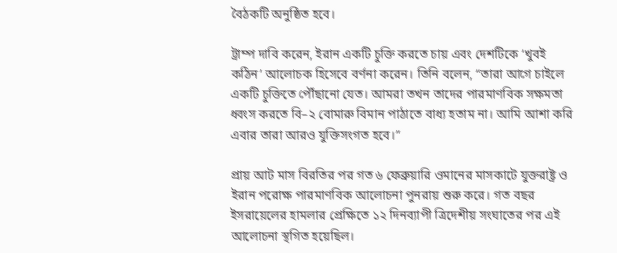বৈঠকটি অনুষ্ঠিত হবে।

ট্রাম্প দাবি করেন, ইরান একটি চুক্তি করতে চায় এবং দেশটিকে ‘খুবই কঠিন’ আলোচক হিসেবে বর্ণনা করেন। তিনি বলেন, “তারা আগে চাইলে একটি চুক্তিতে পৌঁছানো যেত। আমরা তখন তাদের পারমাণবিক সক্ষমতা ধ্বংস করতে বি–২ বোমারু বিমান পাঠাতে বাধ্য হতাম না। আমি আশা করি এবার তারা আরও যুক্তিসংগত হবে।”

প্রায় আট মাস বিরতির পর গত ৬ ফেব্রুয়ারি ওমানের মাসকাটে যুক্তরাষ্ট্র ও ইরান পরোক্ষ পারমাণবিক আলোচনা পুনরায় শুরু করে। গত বছর ইসরায়েলের হামলার প্রেক্ষিতে ১২ দিনব্যাপী ত্রিদেশীয় সংঘাতের পর এই আলোচনা স্থগিত হয়েছিল।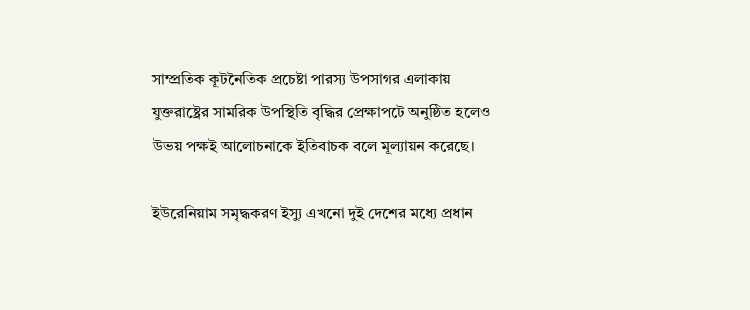সাম্প্রতিক কূটনৈতিক প্রচেষ্টা পারস্য উপসাগর এলাকায় যুক্তরাষ্ট্রের সামরিক উপস্থিতি বৃদ্ধির প্রেক্ষাপটে অনুষ্ঠিত হলেও উভয় পক্ষই আলোচনাকে ইতিবাচক বলে মূল্যায়ন করেছে।

ইউরেনিয়াম সমৃদ্ধকরণ ইস্যু এখনো দুই দেশের মধ্যে প্রধান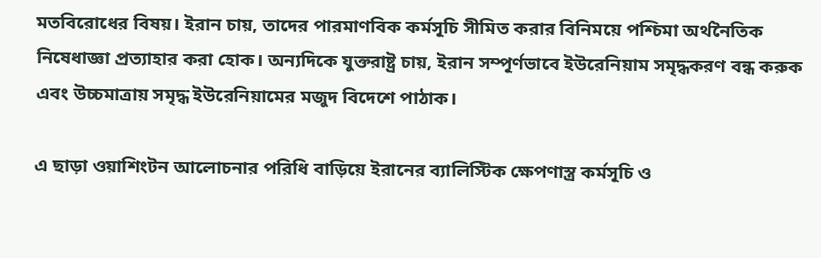মতবিরোধের বিষয়। ইরান চায়, তাদের পারমাণবিক কর্মসূচি সীমিত করার বিনিময়ে পশ্চিমা অর্থনৈতিক নিষেধাজ্ঞা প্রত্যাহার করা হোক। অন্যদিকে যুক্তরাষ্ট্র চায়, ইরান সম্পূর্ণভাবে ইউরেনিয়াম সমৃদ্ধকরণ বন্ধ করুক এবং উচ্চমাত্রায় সমৃদ্ধ ইউরেনিয়ামের মজুদ বিদেশে পাঠাক।

এ ছাড়া ওয়াশিংটন আলোচনার পরিধি বাড়িয়ে ইরানের ব্যালিস্টিক ক্ষেপণাস্ত্র কর্মসূচি ও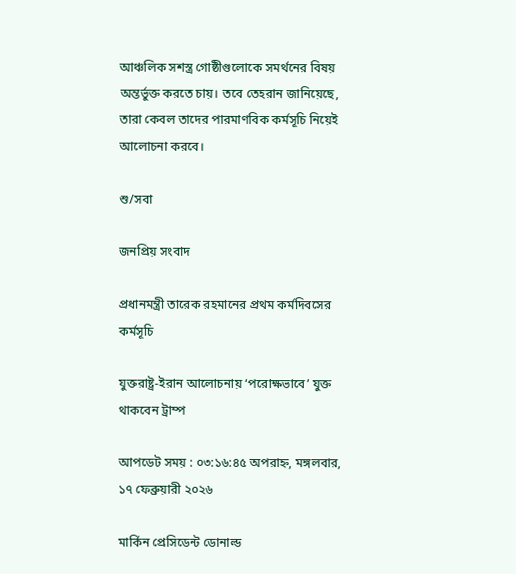আঞ্চলিক সশস্ত্র গোষ্ঠীগুলোকে সমর্থনের বিষয় অন্তর্ভুক্ত করতে চায়। তবে তেহরান জানিয়েছে, তারা কেবল তাদের পারমাণবিক কর্মসূচি নিয়েই আলোচনা করবে।

শু/সবা

জনপ্রিয় সংবাদ

প্রধানমন্ত্রী তারেক রহমানের প্রথম কর্মদিবসের কর্মসূচি

যুক্তরাষ্ট্র-ইরান আলোচনায় ‘পরোক্ষভাবে’ যুক্ত থাকবেন ট্রাম্প

আপডেট সময় : ০৩:১৬:৪৫ অপরাহ্ন, মঙ্গলবার, ১৭ ফেব্রুয়ারী ২০২৬

মার্কিন প্রেসিডেন্ট ডোনাল্ড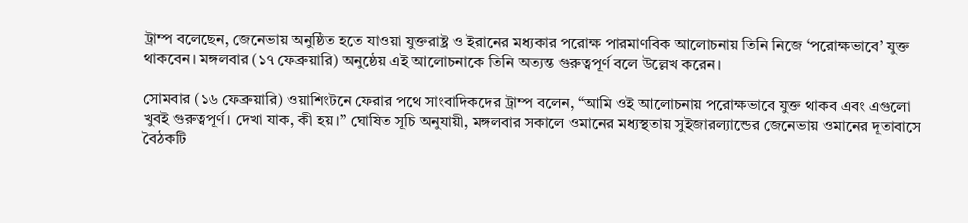ট্রাম্প বলেছেন, জেনেভায় অনুষ্ঠিত হতে যাওয়া যুক্তরাষ্ট্র ও ইরানের মধ্যকার পরোক্ষ পারমাণবিক আলোচনায় তিনি নিজে ‘পরোক্ষভাবে’ যুক্ত থাকবেন। মঙ্গলবার (১৭ ফেব্রুয়ারি) অনুষ্ঠেয় এই আলোচনাকে তিনি অত্যন্ত গুরুত্বপূর্ণ বলে উল্লেখ করেন।

সোমবার (১৬ ফেব্রুয়ারি) ওয়াশিংটনে ফেরার পথে সাংবাদিকদের ট্রাম্প বলেন, “আমি ওই আলোচনায় পরোক্ষভাবে যুক্ত থাকব এবং এগুলো খুবই গুরুত্বপূর্ণ। দেখা যাক, কী হয়।” ঘোষিত সূচি অনুযায়ী, মঙ্গলবার সকালে ওমানের মধ্যস্থতায় সুইজারল্যান্ডের জেনেভায় ওমানের দূতাবাসে বৈঠকটি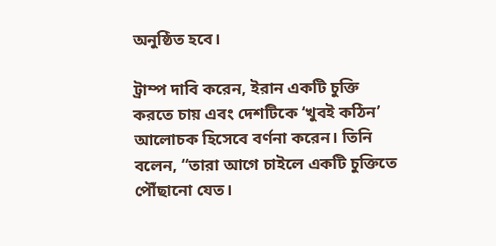অনুষ্ঠিত হবে।

ট্রাম্প দাবি করেন, ইরান একটি চুক্তি করতে চায় এবং দেশটিকে ‘খুবই কঠিন’ আলোচক হিসেবে বর্ণনা করেন। তিনি বলেন, “তারা আগে চাইলে একটি চুক্তিতে পৌঁছানো যেত।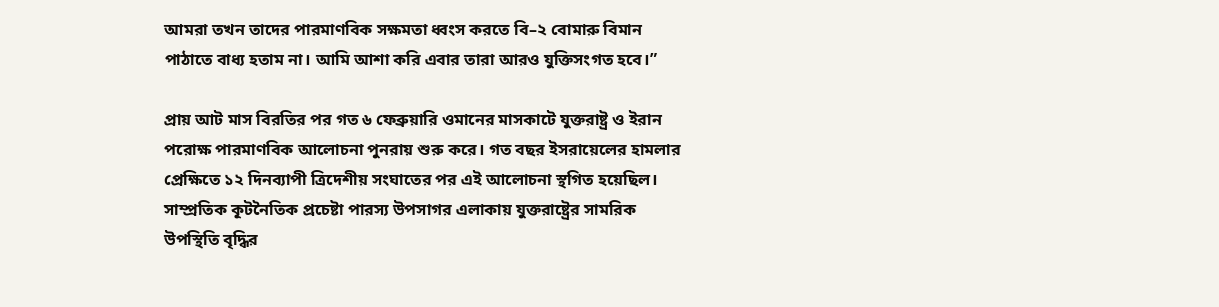আমরা তখন তাদের পারমাণবিক সক্ষমতা ধ্বংস করতে বি–২ বোমারু বিমান পাঠাতে বাধ্য হতাম না। আমি আশা করি এবার তারা আরও যুক্তিসংগত হবে।”

প্রায় আট মাস বিরতির পর গত ৬ ফেব্রুয়ারি ওমানের মাসকাটে যুক্তরাষ্ট্র ও ইরান পরোক্ষ পারমাণবিক আলোচনা পুনরায় শুরু করে। গত বছর ইসরায়েলের হামলার প্রেক্ষিতে ১২ দিনব্যাপী ত্রিদেশীয় সংঘাতের পর এই আলোচনা স্থগিত হয়েছিল। সাম্প্রতিক কূটনৈতিক প্রচেষ্টা পারস্য উপসাগর এলাকায় যুক্তরাষ্ট্রের সামরিক উপস্থিতি বৃদ্ধির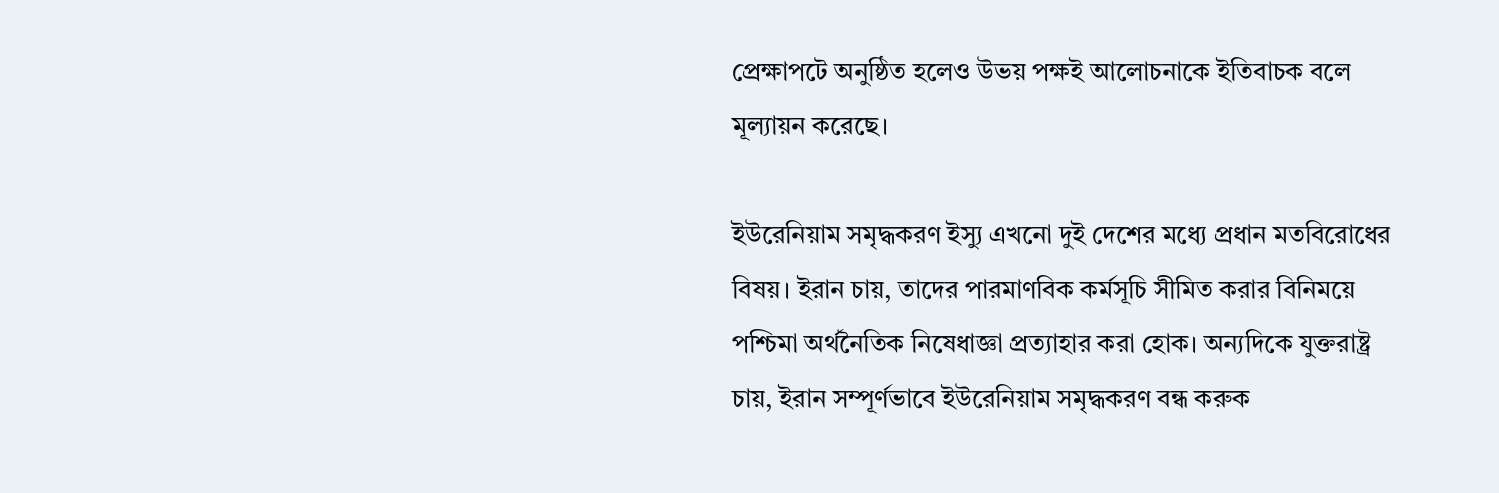প্রেক্ষাপটে অনুষ্ঠিত হলেও উভয় পক্ষই আলোচনাকে ইতিবাচক বলে মূল্যায়ন করেছে।

ইউরেনিয়াম সমৃদ্ধকরণ ইস্যু এখনো দুই দেশের মধ্যে প্রধান মতবিরোধের বিষয়। ইরান চায়, তাদের পারমাণবিক কর্মসূচি সীমিত করার বিনিময়ে পশ্চিমা অর্থনৈতিক নিষেধাজ্ঞা প্রত্যাহার করা হোক। অন্যদিকে যুক্তরাষ্ট্র চায়, ইরান সম্পূর্ণভাবে ইউরেনিয়াম সমৃদ্ধকরণ বন্ধ করুক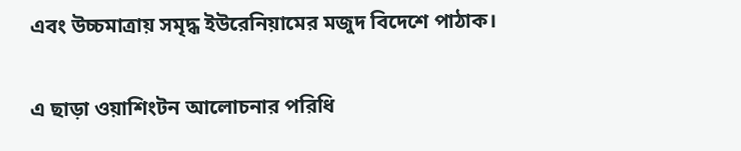এবং উচ্চমাত্রায় সমৃদ্ধ ইউরেনিয়ামের মজুদ বিদেশে পাঠাক।

এ ছাড়া ওয়াশিংটন আলোচনার পরিধি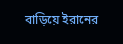বাড়িয়ে ইরানের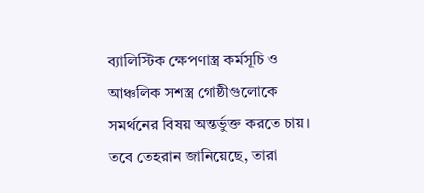ব্যালিস্টিক ক্ষেপণাস্ত্র কর্মসূচি ও আঞ্চলিক সশস্ত্র গোষ্ঠীগুলোকে সমর্থনের বিষয় অন্তর্ভুক্ত করতে চায়। তবে তেহরান জানিয়েছে, তারা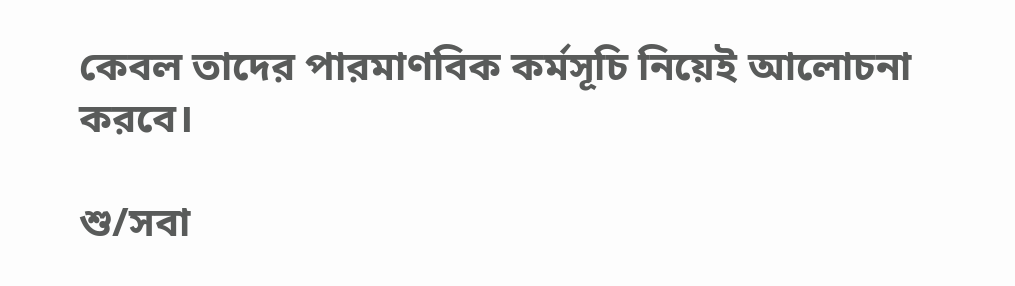কেবল তাদের পারমাণবিক কর্মসূচি নিয়েই আলোচনা করবে।

শু/সবা